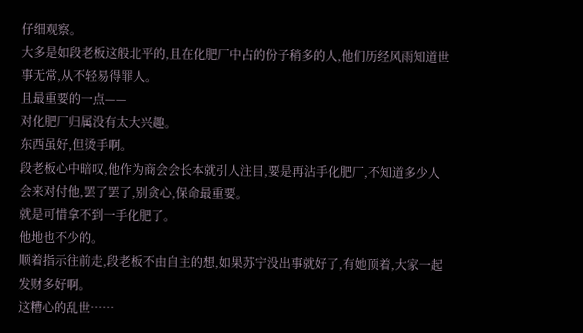仔细观察。
大多是如段老板这般北平的,且在化肥厂中占的份子稍多的人,他们历经风雨知道世事无常,从不轻易得罪人。
且最重要的一点——
对化肥厂归属没有太大兴趣。
东西虽好,但烫手啊。
段老板心中暗叹,他作为商会会长本就引人注目,要是再沾手化肥厂,不知道多少人会来对付他,罢了罢了,别贪心,保命最重要。
就是可惜拿不到一手化肥了。
他地也不少的。
顺着指示往前走,段老板不由自主的想,如果苏宁没出事就好了,有她顶着,大家一起发财多好啊。
这糟心的乱世……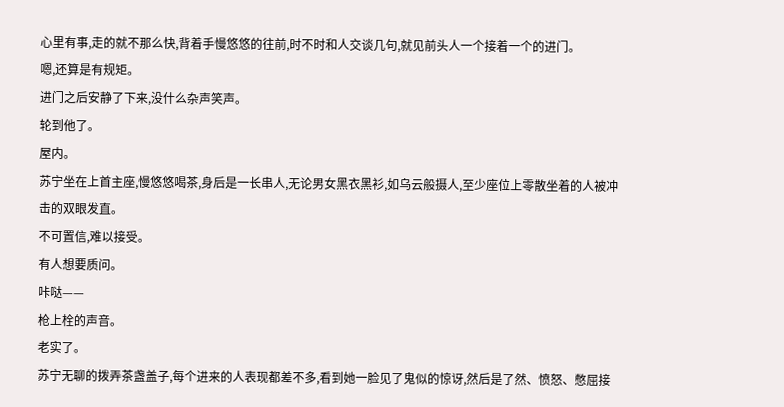心里有事,走的就不那么快,背着手慢悠悠的往前,时不时和人交谈几句,就见前头人一个接着一个的进门。
嗯,还算是有规矩。
进门之后安静了下来,没什么杂声笑声。
轮到他了。
屋内。
苏宁坐在上首主座,慢悠悠喝茶,身后是一长串人,无论男女黑衣黑衫,如乌云般摄人,至少座位上零散坐着的人被冲击的双眼发直。
不可置信,难以接受。
有人想要质问。
咔哒——
枪上栓的声音。
老实了。
苏宁无聊的拨弄茶盏盖子,每个进来的人表现都差不多,看到她一脸见了鬼似的惊讶,然后是了然、愤怒、憋屈接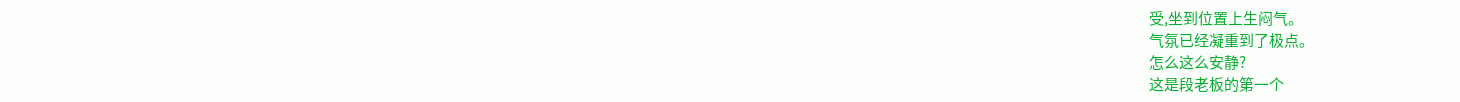受,坐到位置上生闷气。
气氛已经凝重到了极点。
怎么这么安静?
这是段老板的第一个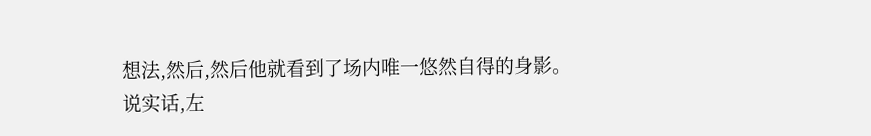想法,然后,然后他就看到了场内唯一悠然自得的身影。
说实话,左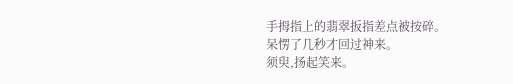手拇指上的翡翠扳指差点被按碎。
呆愣了几秒才回过神来。
须臾,扬起笑来。